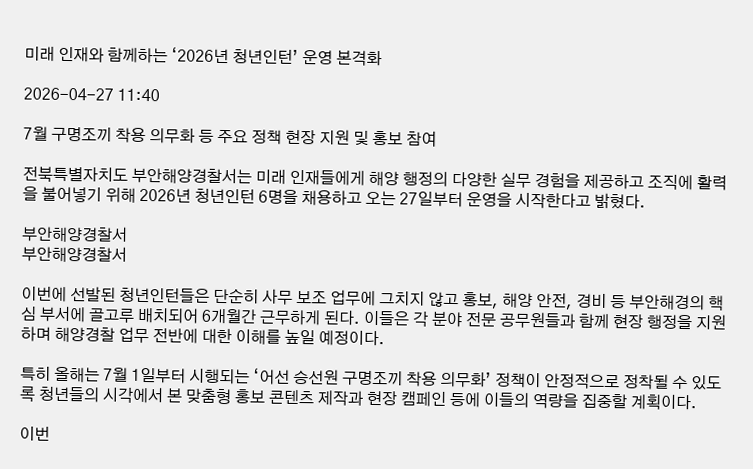미래 인재와 함께하는 ‘2026년 청년인턴’ 운영 본격화

2026-04-27 11:40

7월 구명조끼 착용 의무화 등 주요 정책 현장 지원 및 홍보 참여

전북특별자치도 부안해양경찰서는 미래 인재들에게 해양 행정의 다양한 실무 경험을 제공하고 조직에 활력을 불어넣기 위해 2026년 청년인턴 6명을 채용하고 오는 27일부터 운영을 시작한다고 밝혔다.

부안해양경찰서
부안해양경찰서

이번에 선발된 청년인턴들은 단순히 사무 보조 업무에 그치지 않고 홍보, 해양 안전, 경비 등 부안해경의 핵심 부서에 골고루 배치되어 6개월간 근무하게 된다. 이들은 각 분야 전문 공무원들과 함께 현장 행정을 지원하며 해양경찰 업무 전반에 대한 이해를 높일 예정이다.

특히 올해는 7월 1일부터 시행되는 ‘어선 승선원 구명조끼 착용 의무화’ 정책이 안정적으로 정착될 수 있도록 청년들의 시각에서 본 맞춤형 홍보 콘텐츠 제작과 현장 캠페인 등에 이들의 역량을 집중할 계획이다.

이번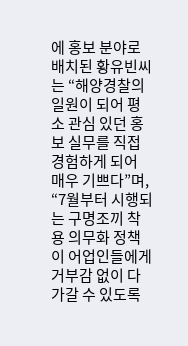에 홍보 분야로 배치된 황유빈씨는 “해양경찰의 일원이 되어 평소 관심 있던 홍보 실무를 직접 경험하게 되어 매우 기쁘다”며, “7월부터 시행되는 구명조끼 착용 의무화 정책이 어업인들에게 거부감 없이 다가갈 수 있도록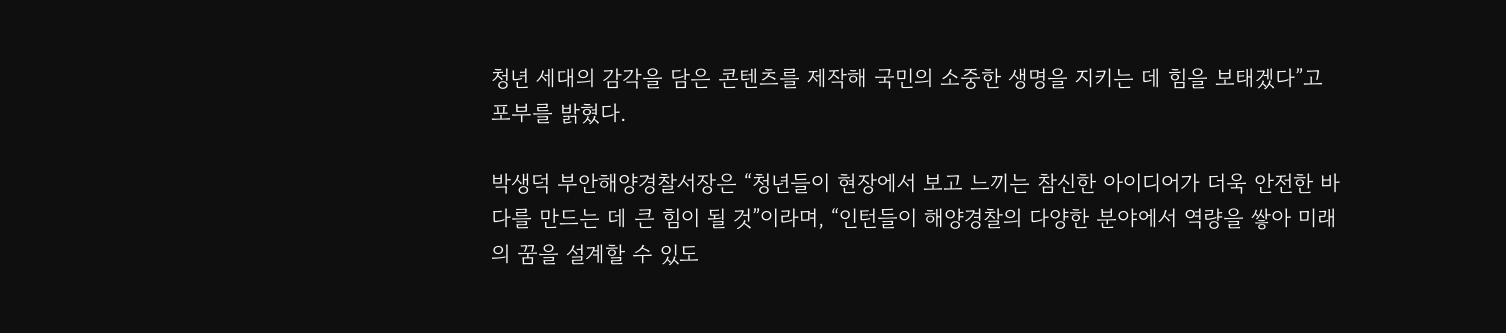청년 세대의 감각을 담은 콘텐츠를 제작해 국민의 소중한 생명을 지키는 데 힘을 보태겠다”고 포부를 밝혔다.

박생덕 부안해양경찰서장은 “청년들이 현장에서 보고 느끼는 참신한 아이디어가 더욱 안전한 바다를 만드는 데 큰 힘이 될 것”이라며, “인턴들이 해양경찰의 다양한 분야에서 역량을 쌓아 미래의 꿈을 설계할 수 있도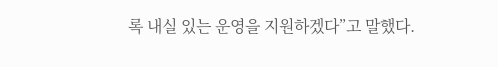록 내실 있는 운영을 지원하겠다”고 말했다.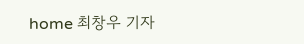home 최창우 기자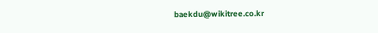baekdu@wikitree.co.kr